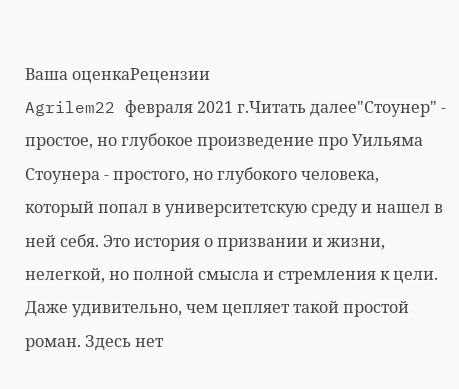Ваша оценкаРецензии
Agrilem22 февраля 2021 г.Читать далее"Стоунер" - простое, но глубокое произведение про Уильяма Стоунера - простого, но глубокого человека, который попал в университетскую среду и нашел в ней себя. Это история о призвании и жизни, нелегкой, но полной смысла и стремления к цели.
Даже удивительно, чем цепляет такой простой роман. Здесь нет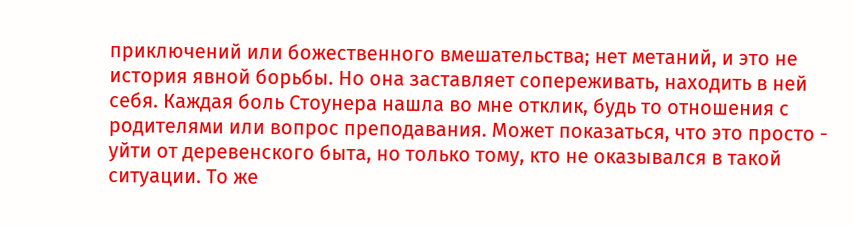приключений или божественного вмешательства; нет метаний, и это не история явной борьбы. Но она заставляет сопереживать, находить в ней себя. Каждая боль Стоунера нашла во мне отклик, будь то отношения с родителями или вопрос преподавания. Может показаться, что это просто - уйти от деревенского быта, но только тому, кто не оказывался в такой ситуации. То же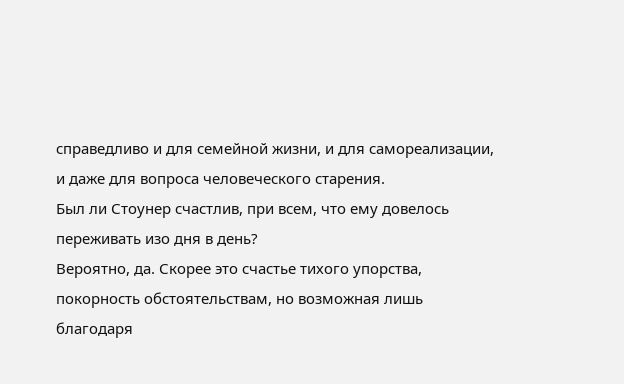справедливо и для семейной жизни, и для самореализации, и даже для вопроса человеческого старения.
Был ли Стоунер счастлив, при всем, что ему довелось переживать изо дня в день?
Вероятно, да. Скорее это счастье тихого упорства, покорность обстоятельствам, но возможная лишь благодаря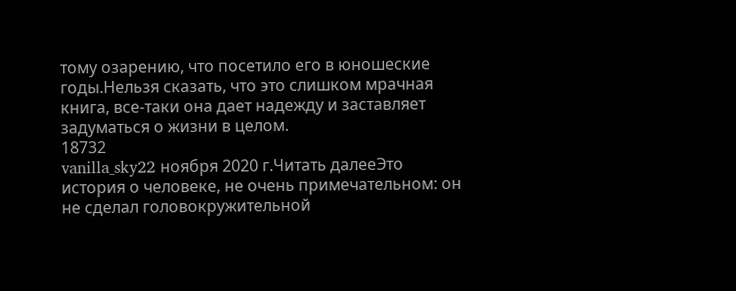тому озарению, что посетило его в юношеские годы.Нельзя сказать, что это слишком мрачная книга, все-таки она дает надежду и заставляет задуматься о жизни в целом.
18732
vanilla_sky22 ноября 2020 г.Читать далееЭто история о человеке, не очень примечательном: он не сделал головокружительной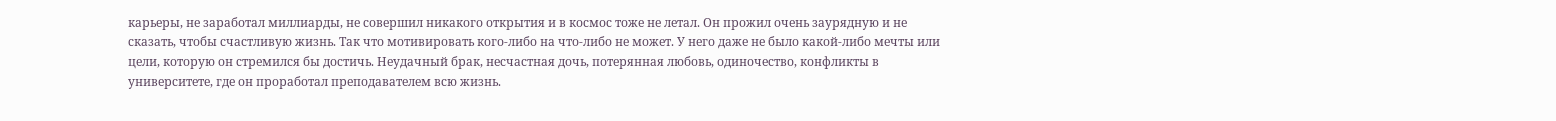карьеры, не заработал миллиарды, не совершил никакого открытия и в космос тоже не летал. Он прожил очень заурядную и не сказать, чтобы счастливую жизнь. Так что мотивировать кого-либо на что-либо не может. У него даже не было какой-либо мечты или цели, которую он стремился бы достичь. Неудачный брак, несчастная дочь, потерянная любовь, одиночество, конфликты в университете, где он проработал преподавателем всю жизнь.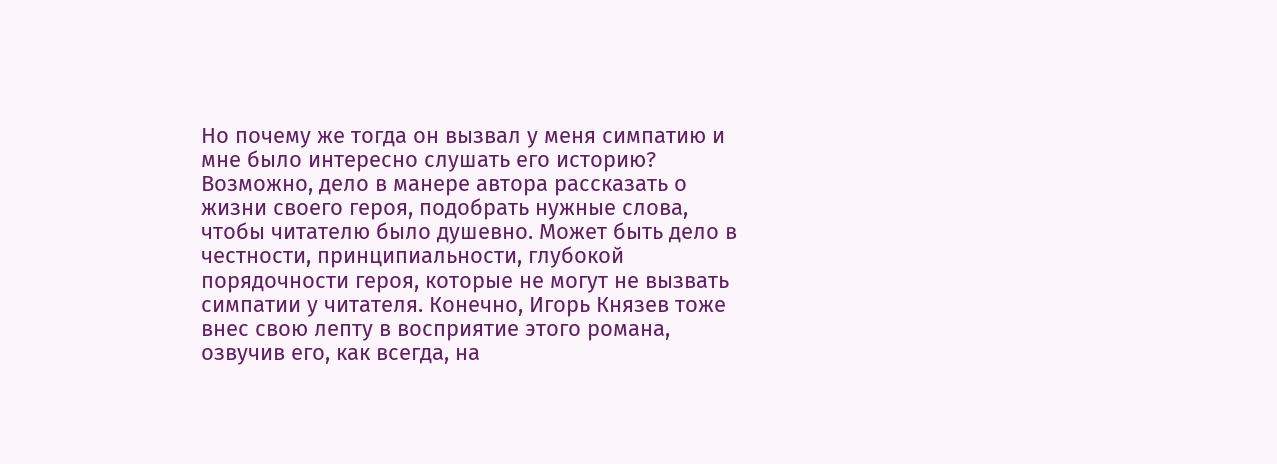Но почему же тогда он вызвал у меня симпатию и мне было интересно слушать его историю? Возможно, дело в манере автора рассказать о жизни своего героя, подобрать нужные слова, чтобы читателю было душевно. Может быть дело в честности, принципиальности, глубокой порядочности героя, которые не могут не вызвать симпатии у читателя. Конечно, Игорь Князев тоже внес свою лепту в восприятие этого романа, озвучив его, как всегда, на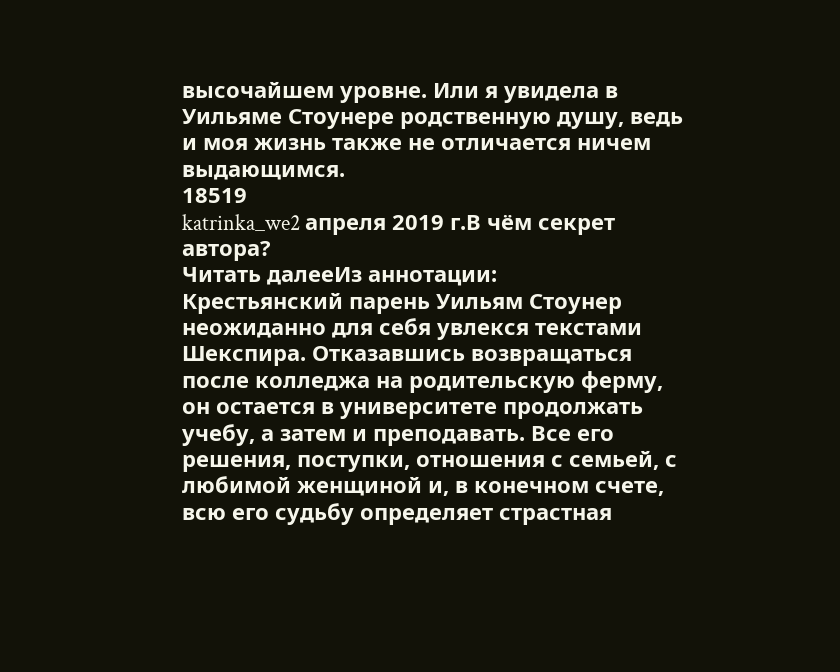высочайшем уровне. Или я увидела в Уильяме Стоунере родственную душу, ведь и моя жизнь также не отличается ничем выдающимся.
18519
katrinka_we2 апреля 2019 г.В чём секрет автора?
Читать далееИз аннотации:
Крестьянский парень Уильям Стоунер неожиданно для себя увлекся текстами Шекспира. Отказавшись возвращаться после колледжа на родительскую ферму, он остается в университете продолжать учебу, а затем и преподавать. Все его решения, поступки, отношения с семьей, с любимой женщиной и, в конечном счете, всю его судьбу определяет страстная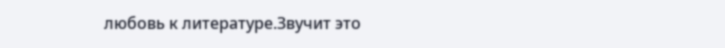любовь к литературе.Звучит это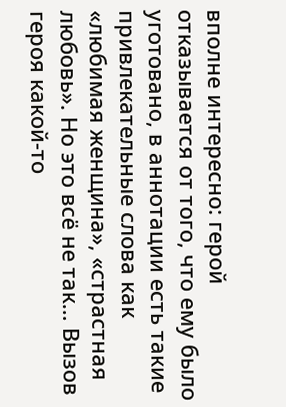вполне интересно: герой отказывается от того, что ему было уготовано, в аннотации есть такие привлекательные слова как «любимая женщина», «страстная любовь». Но это всё не так… Вызов героя какой-то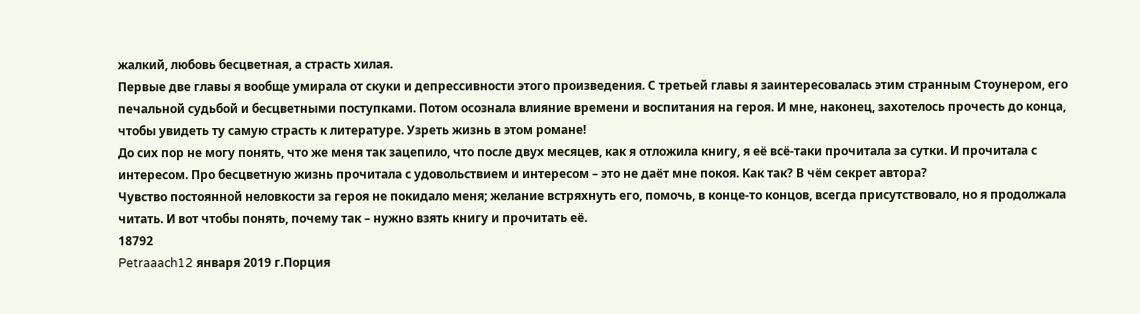жалкий, любовь бесцветная, а страсть хилая.
Первые две главы я вообще умирала от скуки и депрессивности этого произведения. С третьей главы я заинтересовалась этим странным Стоунером, его печальной судьбой и бесцветными поступками. Потом осознала влияние времени и воспитания на героя. И мне, наконец, захотелось прочесть до конца, чтобы увидеть ту самую страсть к литературе. Узреть жизнь в этом романе!
До сих пор не могу понять, что же меня так зацепило, что после двух месяцев, как я отложила книгу, я её всё-таки прочитала за сутки. И прочитала с интересом. Про бесцветную жизнь прочитала с удовольствием и интересом – это не даёт мне покоя. Как так? В чём секрет автора?
Чувство постоянной неловкости за героя не покидало меня; желание встряхнуть его, помочь, в конце-то концов, всегда присутствовало, но я продолжала читать. И вот чтобы понять, почему так – нужно взять книгу и прочитать её.
18792
Petraaach12 января 2019 г.Порция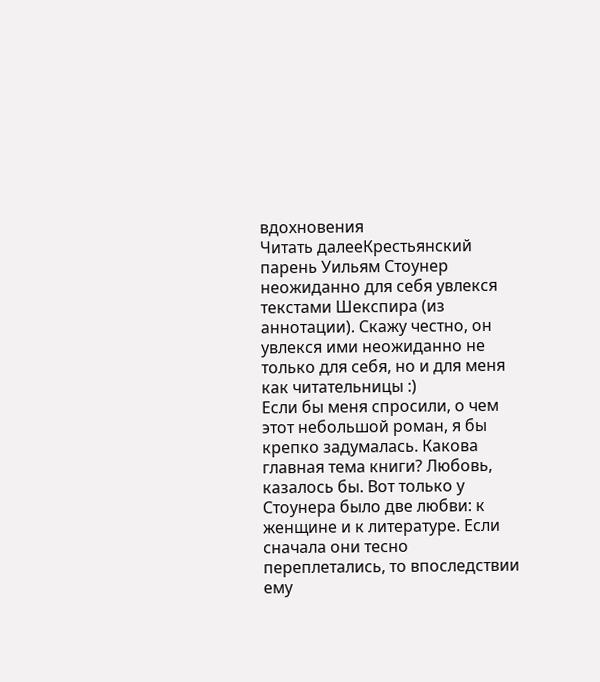вдохновения
Читать далееКрестьянский парень Уильям Стоунер неожиданно для себя увлекся текстами Шекспира (из аннотации). Скажу честно, он увлекся ими неожиданно не только для себя, но и для меня как читательницы :)
Если бы меня спросили, о чем этот небольшой роман, я бы крепко задумалась. Какова главная тема книги? Любовь, казалось бы. Вот только у Стоунера было две любви: к женщине и к литературе. Если сначала они тесно переплетались, то впоследствии ему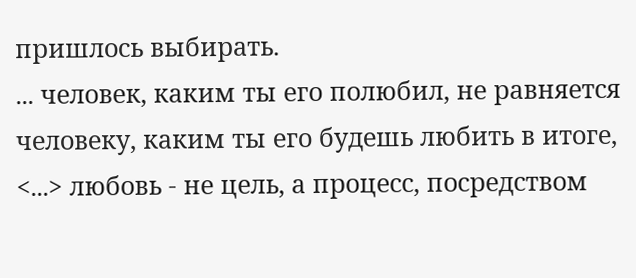пришлось выбирать.
... человек, каким ты его полюбил, не равняется человеку, каким ты его будешь любить в итоге, <...> любовь - не цель, а процесс, посредством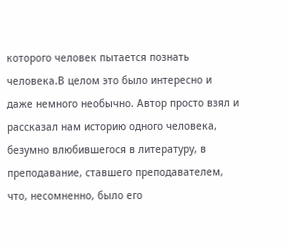которого человек пытается познать человека.В целом это было интересно и даже немного необычно. Автор просто взял и рассказал нам историю одного человека, безумно влюбившегося в литературу, в преподавание, ставшего преподавателем, что, несомненно, было его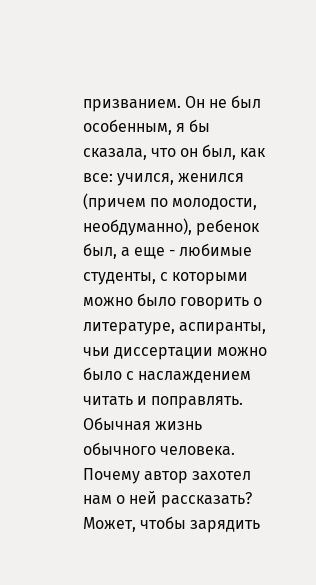призванием. Он не был особенным, я бы сказала, что он был, как все: учился, женился (причем по молодости, необдуманно), ребенок был, а еще - любимые студенты, с которыми можно было говорить о литературе, аспиранты, чьи диссертации можно было с наслаждением читать и поправлять. Обычная жизнь обычного человека. Почему автор захотел нам о ней рассказать? Может, чтобы зарядить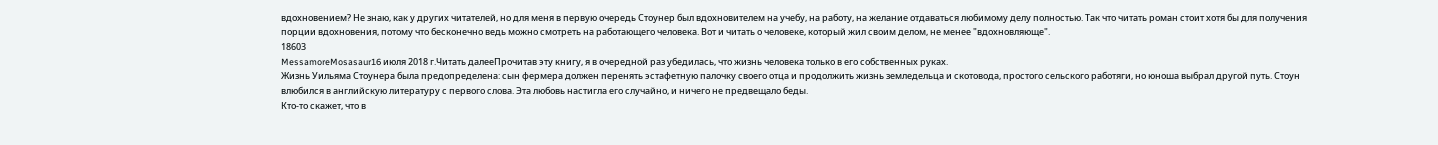вдохновением? Не знаю, как у других читателей, но для меня в первую очередь Стоунер был вдохновителем на учебу, на работу, на желание отдаваться любимому делу полностью. Так что читать роман стоит хотя бы для получения порции вдохновения, потому что бесконечно ведь можно смотреть на работающего человека. Вот и читать о человеке, который жил своим делом, не менее "вдохновляюще".
18603
MessamoreMosasaur16 июля 2018 г.Читать далееПрочитав эту книгу, я в очередной раз убедилась, что жизнь человека только в его собственных руках.
Жизнь Уильяма Стоунера была предопределена: сын фермера должен перенять эстафетную палочку своего отца и продолжить жизнь земледельца и скотовода, простого сельского работяги, но юноша выбрал другой путь. Стоун влюбился в английскую литературу с первого слова. Эта любовь настигла его случайно, и ничего не предвещало беды.
Кто-то скажет, что в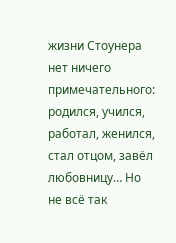жизни Стоунера нет ничего примечательного: родился, учился, работал, женился, стал отцом, завёл любовницу… Но не всё так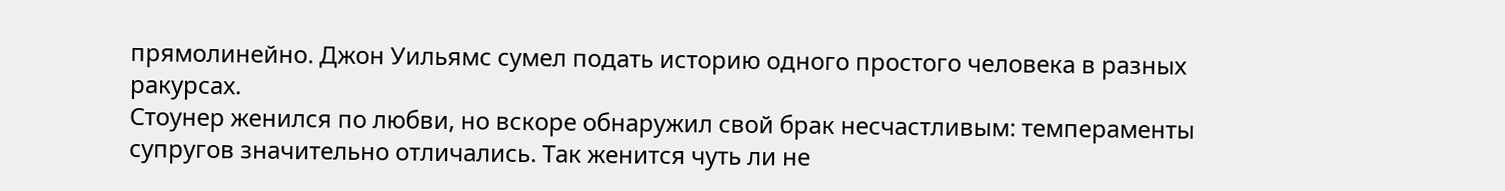прямолинейно. Джон Уильямс сумел подать историю одного простого человека в разных ракурсах.
Стоунер женился по любви, но вскоре обнаружил свой брак несчастливым: темпераменты супругов значительно отличались. Так женится чуть ли не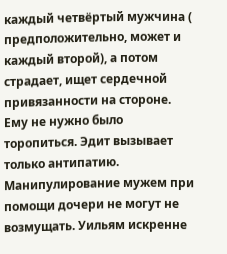каждый четвёртый мужчина ( предположительно, может и каждый второй), а потом страдает, ищет сердечной привязанности на стороне. Ему не нужно было торопиться. Эдит вызывает только антипатию. Манипулирование мужем при помощи дочери не могут не возмущать. Уильям искренне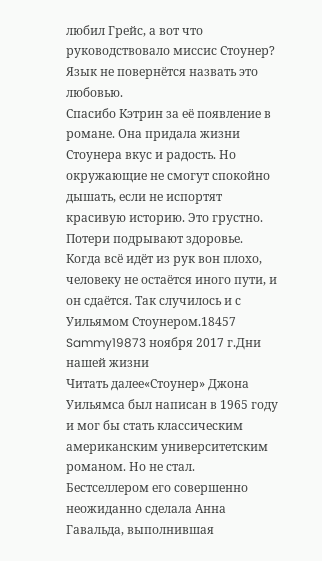любил Грейс, а вот что руководствовало миссис Стоунер? Язык не повернётся назвать это любовью.
Спасибо Кэтрин за её появление в романе. Она придала жизни Стоунера вкус и радость. Но окружающие не смогут спокойно дышать, если не испортят красивую историю. Это грустно.
Потери подрывают здоровье. Когда всё идёт из рук вон плохо, человеку не остаётся иного пути, и он сдаётся. Так случилось и с Уильямом Стоунером.18457
Sammy19873 ноября 2017 г.Дни нашей жизни
Читать далее«Стоунер» Джона Уильямса был написан в 1965 году и мог бы стать классическим американским университетским романом. Но не стал. Бестселлером его совершенно неожиданно сделала Анна Гавальда, выполнившая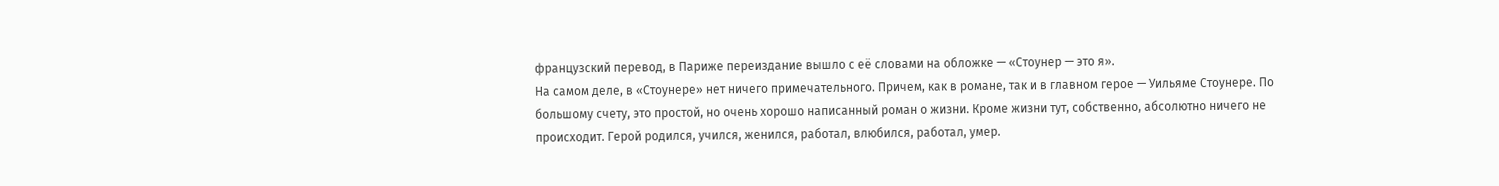французский перевод, в Париже переиздание вышло с её словами на обложке — «Стоунер — это я».
На самом деле, в «Стоунере» нет ничего примечательного. Причем, как в романе, так и в главном герое — Уильяме Стоунере. По большому счету, это простой, но очень хорошо написанный роман о жизни. Кроме жизни тут, собственно, абсолютно ничего не происходит. Герой родился, учился, женился, работал, влюбился, работал, умер.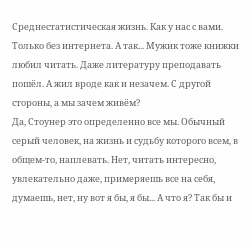Среднестатистическая жизнь. Как у нас с вами. Только без интернета. А так... Мужик тоже книжки любил читать. Даже литературу преподавать пошёл. А жил вроде как и незачем. С другой стороны, а мы зачем живём?
Да, Стоунер это определенно все мы. Обычный серый человек, на жизнь и судьбу которого всем, в общем-то, наплевать. Нет, читать интересно, увлекательно даже, примеряешь все на себя, думаешь, нет, ну вот я бы, я бы... А что я? Так бы и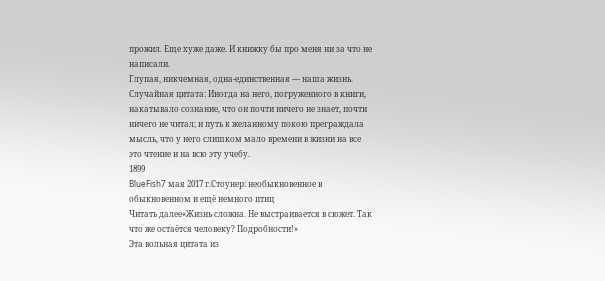прожил. Еще хуже даже. И книжку бы про меня ни за что не написали.
Глупая, никчемная, одна-единственная — наша жизнь.
Случайная цитата: Иногда на него, погруженного в книги, накатывало сознание, что он почти ничего не знает, почти ничего не читал; и путь к желанному покою преграждала мысль, что у него слишком мало времени в жизни на все это чтение и на всю эту учебу.
1899
BlueFish7 мая 2017 г.Стоунер: необыкновенное в обыкновенном и ещё немного птиц
Читать далее«Жизнь сложна. Не выстраивается в сюжет. Так что же остаётся человеку? Подробности!»
Эта вольная цитата из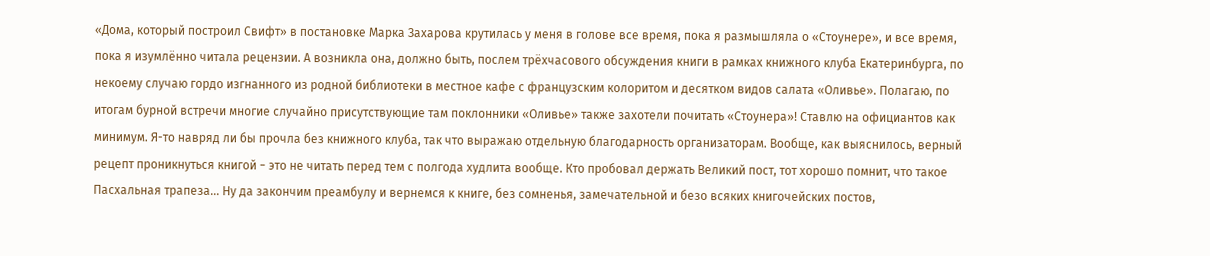«Дома, который построил Свифт» в постановке Марка Захарова крутилась у меня в голове все время, пока я размышляла о «Стоунере», и все время, пока я изумлённо читала рецензии. А возникла она, должно быть, послем трёхчасового обсуждения книги в рамках книжного клуба Екатеринбурга, по некоему случаю гордо изгнанного из родной библиотеки в местное кафе с французским колоритом и десятком видов салата «Оливье». Полагаю, по итогам бурной встречи многие случайно присутствующие там поклонники «Оливье» также захотели почитать «Стоунера»! Ставлю на официантов как минимум. Я-то навряд ли бы прочла без книжного клуба, так что выражаю отдельную благодарность организаторам. Вообще, как выяснилось, верный рецепт проникнуться книгой − это не читать перед тем с полгода худлита вообще. Кто пробовал держать Великий пост, тот хорошо помнит, что такое Пасхальная трапеза... Ну да закончим преамбулу и вернемся к книге, без сомненья, замечательной и безо всяких книгочейских постов,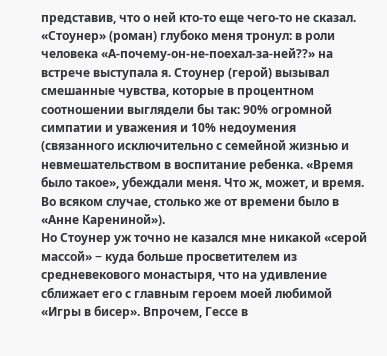представив, что о ней кто-то еще чего-то не сказал.
«Стоунер» (роман) глубоко меня тронул: в роли человека «А-почему-он-не-поехал-за-ней??» на встрече выступала я. Стоунер (герой) вызывал смешанные чувства, которые в процентном соотношении выглядели бы так: 90% огромной симпатии и уважения и 10% недоумения (связанного исключительно с семейной жизнью и невмешательством в воспитание ребенка. «Время было такое», убеждали меня. Что ж, может, и время. Во всяком случае, столько же от времени было в «Анне Карениной»).
Но Стоунер уж точно не казался мне никакой «серой массой» − куда больше просветителем из средневекового монастыря, что на удивление сближает его с главным героем моей любимой «Игры в бисер». Впрочем, Гессе в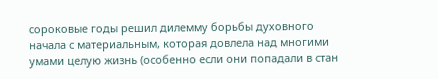сороковые годы решил дилемму борьбы духовного начала с материальным, которая довлела над многими умами целую жизнь (особенно если они попадали в стан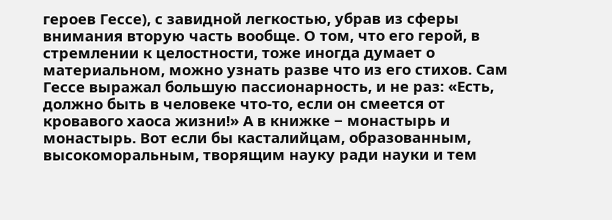героев Гессе), с завидной легкостью, убрав из сферы внимания вторую часть вообще. О том, что его герой, в стремлении к целостности, тоже иногда думает о материальном, можно узнать разве что из его стихов. Сам Гессе выражал большую пассионарность, и не раз: «Есть, должно быть в человеке что-то, если он смеется от кровавого хаоса жизни!» А в книжке − монастырь и монастырь. Вот если бы касталийцам, образованным, высокоморальным, творящим науку ради науки и тем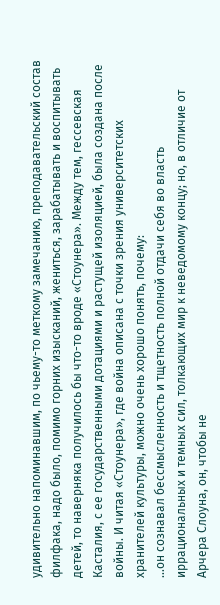удивительно напоминавшим, по чьему-то меткому замечанию, преподавательский состав филфака, надо было, помимо горних изысканий, жениться, зарабатывать и воспитывать детей, то наверняка получилось бы что-то вроде «Стоунера». Между тем, гессевская Касталия, с ее государственными дотациями и растущей изоляцией, была создана после войны. И читая «Стоунера», где война описана с точки зрения университетских хранителей культуры, можно очень хорошо понять, почему:
…он сознавал бессмысленность и тщетность полной отдачи себя во власть иррациональных и темных сил, толкающих мир к неведомому концу; но, в отличие от Арчера Слоуна, он, чтобы не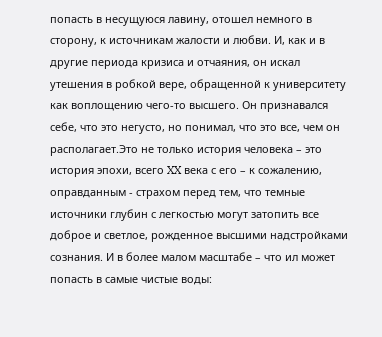попасть в несущуюся лавину, отошел немного в сторону, к источникам жалости и любви. И, как и в другие периода кризиса и отчаяния, он искал утешения в робкой вере, обращенной к университету как воплощению чего-то высшего. Он признавался себе, что это негусто, но понимал, что это все, чем он располагает.Это не только история человека – это история эпохи, всего XX века с его – к сожалению, оправданным - страхом перед тем, что темные источники глубин с легкостью могут затопить все доброе и светлое, рожденное высшими надстройками сознания. И в более малом масштабе – что ил может попасть в самые чистые воды: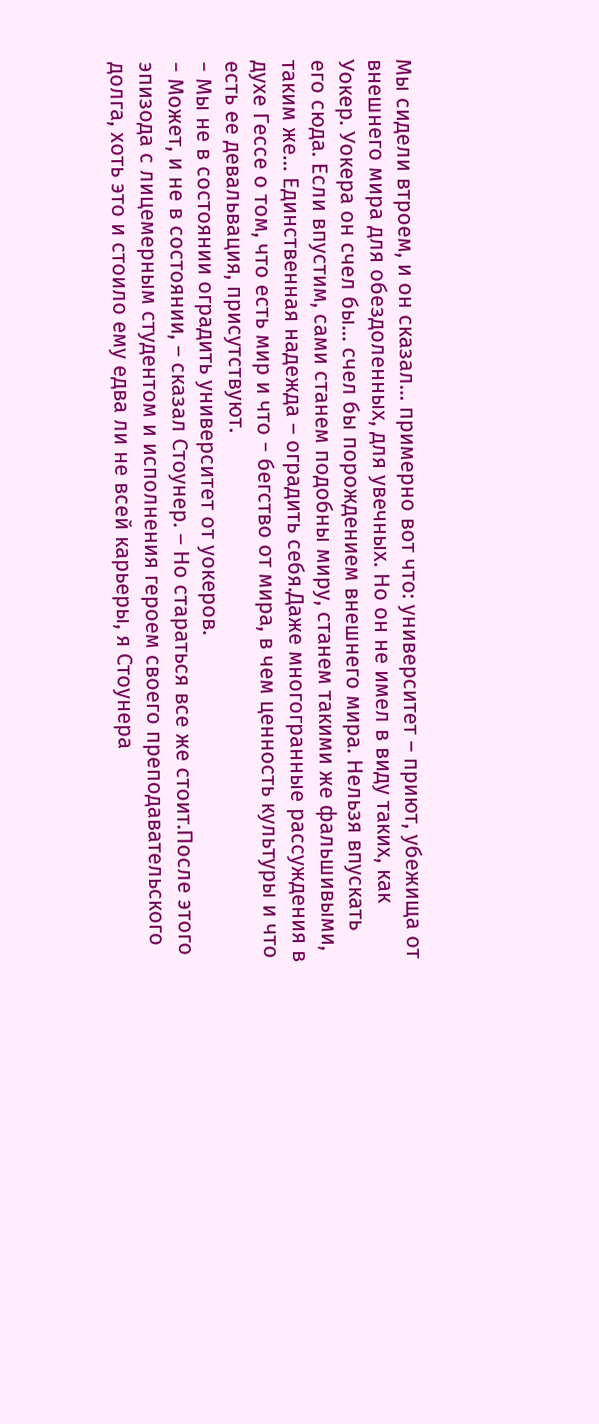Мы сидели втроем, и он сказал… примерно вот что: университет – приют, убежища от внешнего мира для обездоленных, для увечных. Но он не имел в виду таких, как Уокер. Уокера он счел бы… счел бы порождением внешнего мира. Нельзя впускать его сюда. Если впустим, сами станем подобны миру, станем такими же фальшивыми, таким же… Единственная надежда – оградить себя.Даже многогранные рассуждения в духе Гессе о том, что есть мир и что − бегство от мира, в чем ценность культуры и что есть ее девальвация, присутствуют.
− Мы не в состоянии оградить университет от уокеров.
− Может, и не в состоянии, – сказал Стоунер. – Но стараться все же стоит.После этого эпизода с лицемерным студентом и исполнения героем своего преподавательского долга, хоть это и стоило ему едва ли не всей карьеры, я Стоунера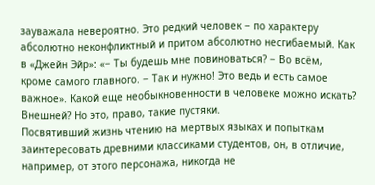зауважала невероятно. Это редкий человек − по характеру абсолютно неконфликтный и притом абсолютно несгибаемый. Как в «Джейн Эйр»: «− Ты будешь мне повиноваться? − Во всём, кроме самого главного. − Так и нужно! Это ведь и есть самое важное». Какой еще необыкновенности в человеке можно искать? Внешней? Но это, право, такие пустяки.
Посвятивший жизнь чтению на мертвых языках и попыткам заинтересовать древними классиками студентов, он, в отличие, например, от этого персонажа, никогда не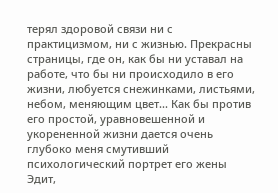терял здоровой связи ни с практицизмом, ни с жизнью. Прекрасны страницы, где он, как бы ни уставал на работе, что бы ни происходило в его жизни, любуется снежинками, листьями, небом, меняющим цвет... Как бы против его простой, уравновешенной и укорененной жизни дается очень глубоко меня смутивший психологический портрет его жены Эдит,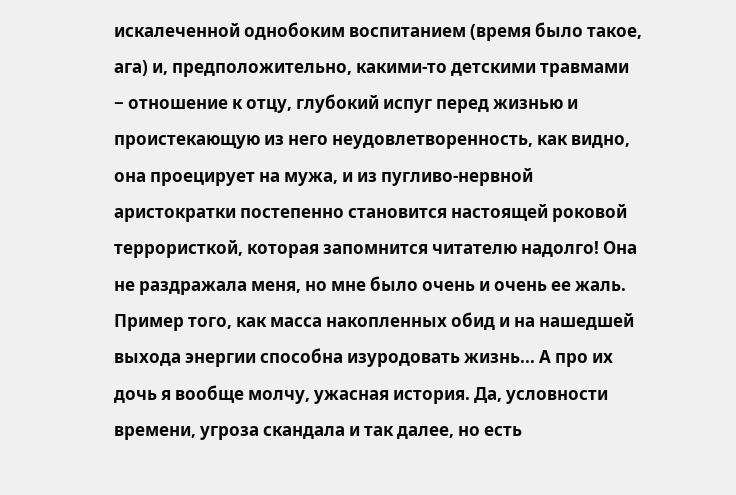искалеченной однобоким воспитанием (время было такое, ага) и, предположительно, какими-то детскими травмами − отношение к отцу, глубокий испуг перед жизнью и проистекающую из него неудовлетворенность, как видно, она проецирует на мужа, и из пугливо-нервной аристократки постепенно становится настоящей роковой террористкой, которая запомнится читателю надолго! Она не раздражала меня, но мне было очень и очень ее жаль. Пример того, как масса накопленных обид и на нашедшей выхода энергии способна изуродовать жизнь... А про их дочь я вообще молчу, ужасная история. Да, условности времени, угроза скандала и так далее, но есть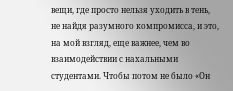вещи, где просто нельзя уходить в тень, не найдя разумного компромисса, и это, на мой взгляд, еще важнее, чем во взаимодействии с нахальными студентами. Чтобы потом не было «Он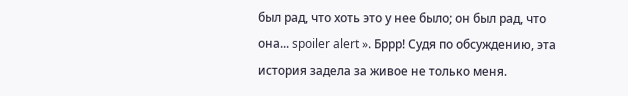был рад, что хоть это у нее было; он был рад, что она... spoiler alert ». Бррр! Судя по обсуждению, эта история задела за живое не только меня.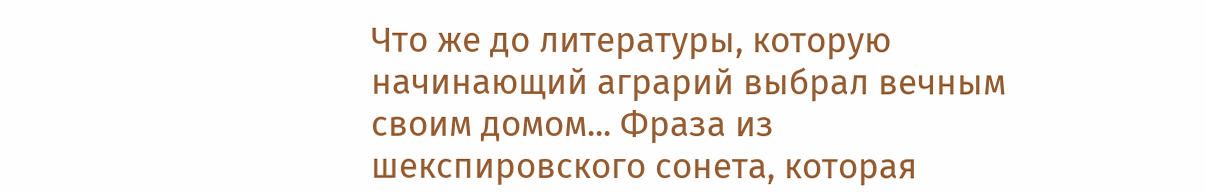Что же до литературы, которую начинающий аграрий выбрал вечным своим домом... Фраза из шекспировского сонета, которая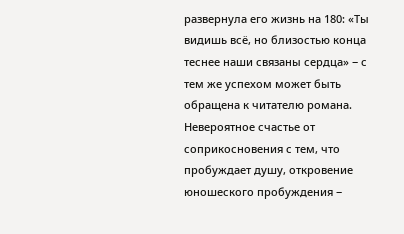развернула его жизнь на 180: «Ты видишь всё, но близостью конца теснее наши связаны сердца» − с тем же успехом может быть обращена к читателю романа. Невероятное счастье от соприкосновения с тем, что пробуждает душу, откровение юношеского пробуждения −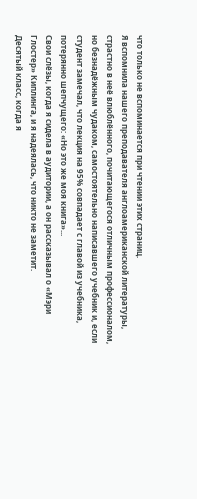что только не вспоминается при чтении этих страниц.
Я вспомнила нашего преподавателя англоамериканской литературы, страстно в неё влюблённого, почитающегося отличным профессионалом, но безнадёжным чудаком, самостоятельно написавшего учебник и, если студент замечал, что лекция на 95% совпадает с главой из учебника, потерянно шепчущего: «Но это же моя книга»...
Свои слёзы, когда я сидела в аудитории, а он рассказывал о «Мэри Глостер» Киплинга, и я надеялась, что никто не заметит.
Десятый класс, когда я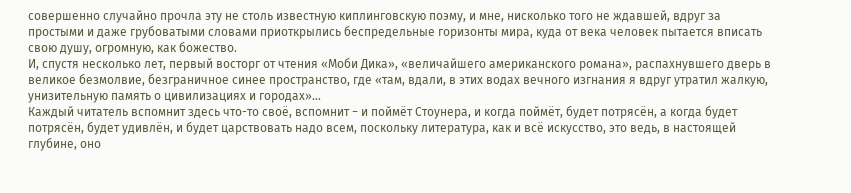совершенно случайно прочла эту не столь известную киплинговскую поэму, и мне, нисколько того не ждавшей, вдруг за простыми и даже грубоватыми словами приоткрылись беспредельные горизонты мира, куда от века человек пытается вписать свою душу, огромную, как божество.
И, спустя несколько лет, первый восторг от чтения «Моби Дика», «величайшего американского романа», распахнувшего дверь в великое безмолвие, безграничное синее пространство, где «там, вдали, в этих водах вечного изгнания я вдруг утратил жалкую, унизительную память о цивилизациях и городах»...
Каждый читатель вспомнит здесь что-то своё, вспомнит − и поймёт Стоунера, и когда поймёт, будет потрясён, а когда будет потрясён, будет удивлён, и будет царствовать надо всем, поскольку литература, как и всё искусство, это ведь, в настоящей глубине, оно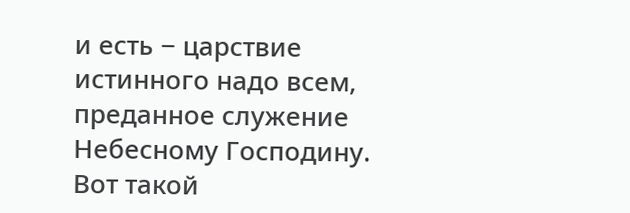и есть − царствие истинного надо всем, преданное служение Небесному Господину.
Вот такой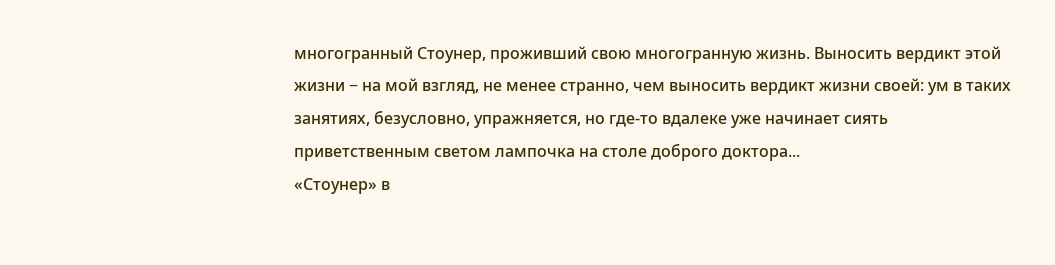многогранный Стоунер, проживший свою многогранную жизнь. Выносить вердикт этой жизни − на мой взгляд, не менее странно, чем выносить вердикт жизни своей: ум в таких занятиях, безусловно, упражняется, но где-то вдалеке уже начинает сиять приветственным светом лампочка на столе доброго доктора...
«Стоунер» в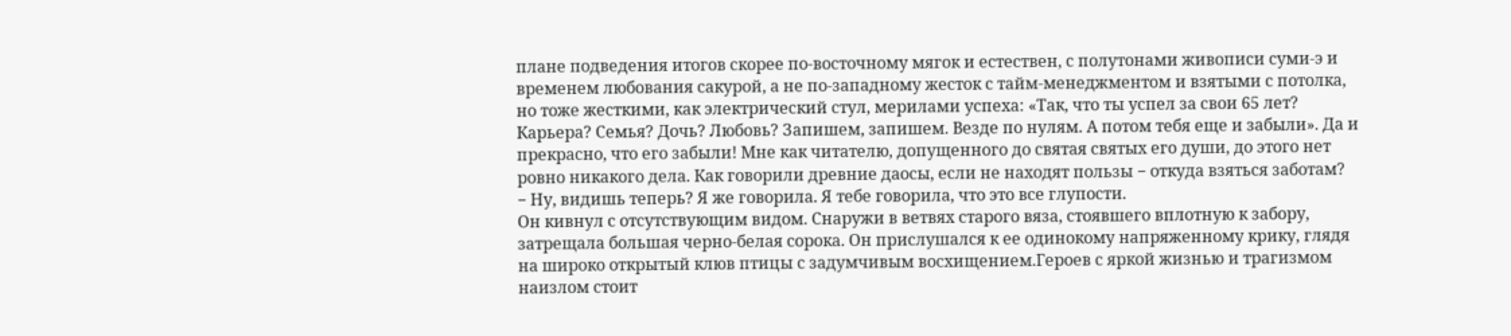плане подведения итогов скорее по-восточному мягок и естествен, с полутонами живописи суми-э и временем любования сакурой, а не по-западному жесток с тайм-менеджментом и взятыми с потолка, но тоже жесткими, как электрический стул, мерилами успеха: «Так, что ты успел за свои 65 лет? Карьера? Семья? Дочь? Любовь? Запишем, запишем. Везде по нулям. А потом тебя еще и забыли». Да и прекрасно, что его забыли! Мне как читателю, допущенного до святая святых его души, до этого нет ровно никакого дела. Как говорили древние даосы, если не находят пользы − откуда взяться заботам?
− Ну, видишь теперь? Я же говорила. Я тебе говорила, что это все глупости.
Он кивнул с отсутствующим видом. Снаружи в ветвях старого вяза, стоявшего вплотную к забору, затрещала большая черно-белая сорока. Он прислушался к ее одинокому напряженному крику, глядя на широко открытый клюв птицы с задумчивым восхищением.Героев с яркой жизнью и трагизмом наизлом стоит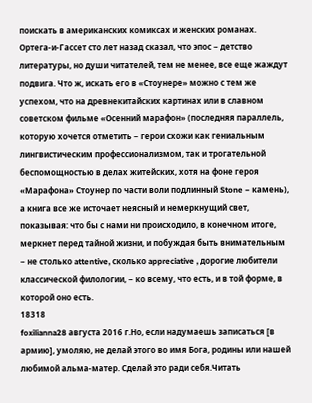поискать в американских комиксах и женских романах. Ортега-и-Гассет сто лет назад сказал, что эпос − детство литературы, но души читателей, тем не менее, все еще жаждут подвига. Что ж, искать его в «Стоунере» можно с тем же успехом, что на древнекитайских картинах или в славном советском фильме «Осенний марафон» (последняя параллель, которую хочется отметить − герои схожи как гениальным лингвистическим профессионализмом, так и трогательной беспомощностью в делах житейских, хотя на фоне героя «Марафона» Стоунер по части воли подлинный Stone − камень), а книга все же источает неясный и немеркнущий свет, показывая: что бы с нами ни происходило, в конечном итоге, меркнет перед тайной жизни, и побуждая быть внимательным − не столько attentive, сколько appreciative , дорогие любители классической филологии, − ко всему, что есть, и в той форме, в которой оно есть.
18318
foxilianna28 августа 2016 г.Но, если надумаешь записаться [в армию], умоляю, не делай этого во имя Бога, родины или нашей любимой альма-матер. Сделай это ради себя.Читать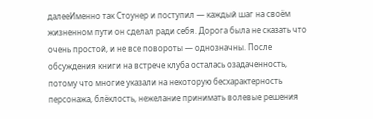далееИменно так Стоунер и поступил — каждый шаг на своём жизненном пути он сделал ради себя. Дорога была не сказать что очень простой, и не все повороты — однозначны. После обсуждения книги на встрече клуба осталась озадаченность, потому что многие указали на некоторую бесхарактерность персонажа, блёклость, нежелание принимать волевые решения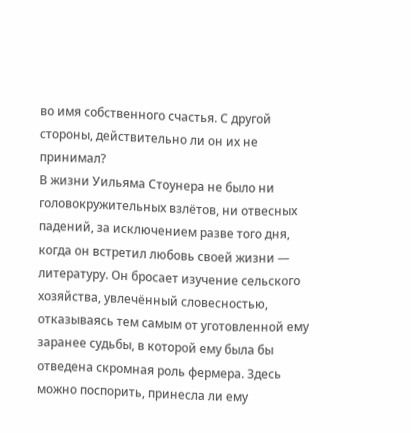во имя собственного счастья. С другой стороны, действительно ли он их не принимал?
В жизни Уильяма Стоунера не было ни головокружительных взлётов, ни отвесных падений, за исключением разве того дня, когда он встретил любовь своей жизни — литературу. Он бросает изучение сельского хозяйства, увлечённый словесностью, отказываясь тем самым от уготовленной ему заранее судьбы, в которой ему была бы отведена скромная роль фермера. Здесь можно поспорить, принесла ли ему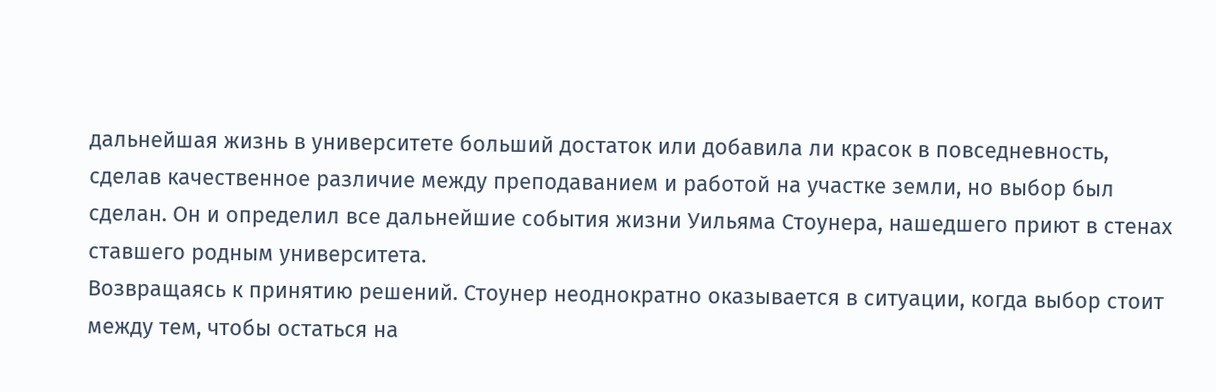дальнейшая жизнь в университете больший достаток или добавила ли красок в повседневность, сделав качественное различие между преподаванием и работой на участке земли, но выбор был сделан. Он и определил все дальнейшие события жизни Уильяма Стоунера, нашедшего приют в стенах ставшего родным университета.
Возвращаясь к принятию решений. Стоунер неоднократно оказывается в ситуации, когда выбор стоит между тем, чтобы остаться на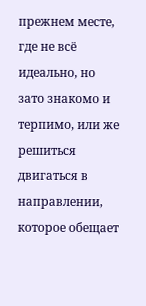прежнем месте, где не всё идеально, но зато знакомо и терпимо, или же решиться двигаться в направлении, которое обещает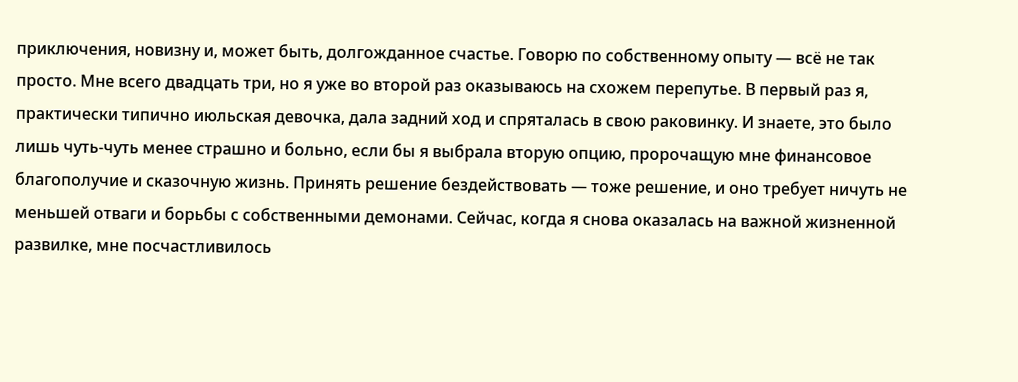приключения, новизну и, может быть, долгожданное счастье. Говорю по собственному опыту — всё не так просто. Мне всего двадцать три, но я уже во второй раз оказываюсь на схожем перепутье. В первый раз я, практически типично июльская девочка, дала задний ход и спряталась в свою раковинку. И знаете, это было лишь чуть-чуть менее страшно и больно, если бы я выбрала вторую опцию, пророчащую мне финансовое благополучие и сказочную жизнь. Принять решение бездействовать — тоже решение, и оно требует ничуть не меньшей отваги и борьбы с собственными демонами. Сейчас, когда я снова оказалась на важной жизненной развилке, мне посчастливилось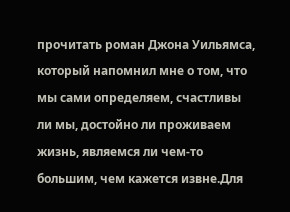прочитать роман Джона Уильямса, который напомнил мне о том, что мы сами определяем, счастливы ли мы, достойно ли проживаем жизнь, являемся ли чем-то большим, чем кажется извне.Для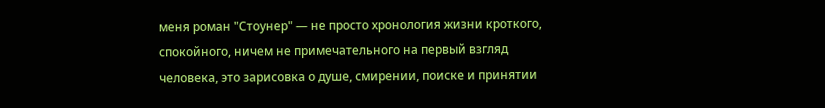меня роман "Стоунер" — не просто хронология жизни кроткого, спокойного, ничем не примечательного на первый взгляд человека, это зарисовка о душе, смирении, поиске и принятии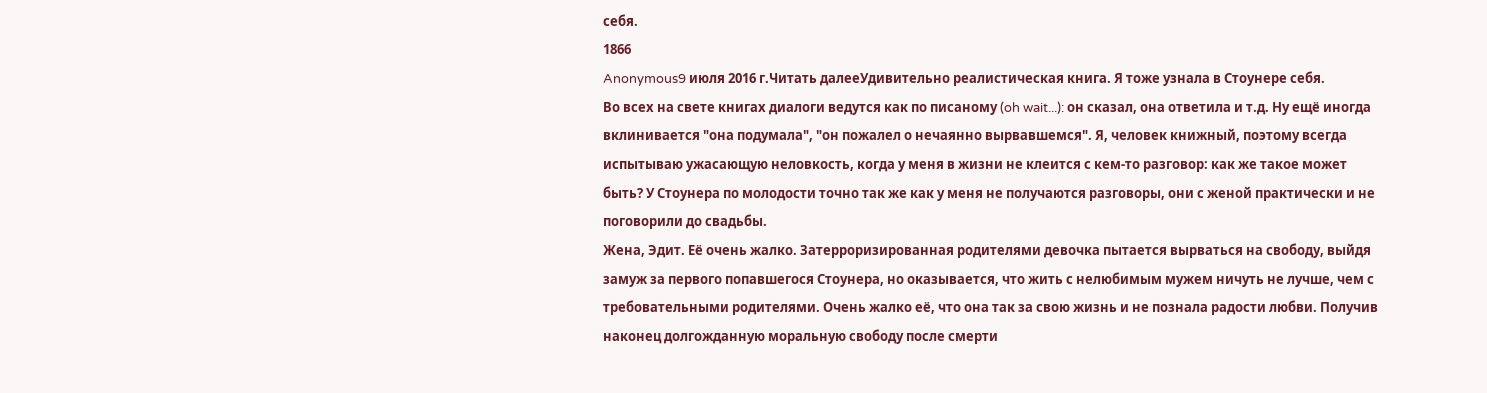себя.
1866
Anonymous9 июля 2016 г.Читать далееУдивительно реалистическая книга. Я тоже узнала в Стоунере себя.
Во всех на свете книгах диалоги ведутся как по писаному (oh wait...): он сказал, она ответила и т.д. Ну ещё иногда вклинивается "она подумала", "он пожалел о нечаянно вырвавшемся". Я, человек книжный, поэтому всегда испытываю ужасающую неловкость, когда у меня в жизни не клеится с кем-то разговор: как же такое может быть? У Стоунера по молодости точно так же как у меня не получаются разговоры, они с женой практически и не поговорили до свадьбы.
Жена, Эдит. Её очень жалко. Затерроризированная родителями девочка пытается вырваться на свободу, выйдя замуж за первого попавшегося Стоунера, но оказывается, что жить с нелюбимым мужем ничуть не лучше, чем с требовательными родителями. Очень жалко её, что она так за свою жизнь и не познала радости любви. Получив наконец долгожданную моральную свободу после смерти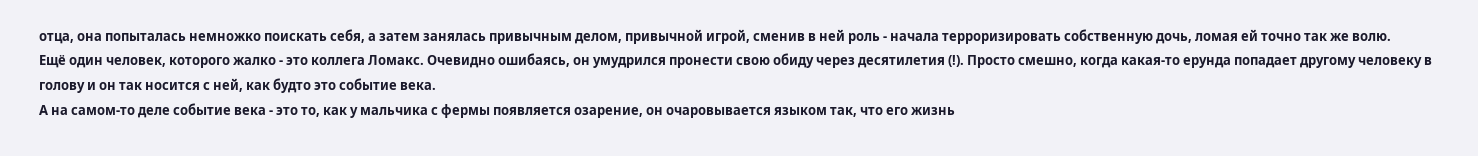отца, она попыталась немножко поискать себя, а затем занялась привычным делом, привычной игрой, сменив в ней роль - начала терроризировать собственную дочь, ломая ей точно так же волю.
Ещё один человек, которого жалко - это коллега Ломакс. Очевидно ошибаясь, он умудрился пронести свою обиду через десятилетия (!). Просто смешно, когда какая-то ерунда попадает другому человеку в голову и он так носится с ней, как будто это событие века.
А на самом-то деле событие века - это то, как у мальчика с фермы появляется озарение, он очаровывается языком так, что его жизнь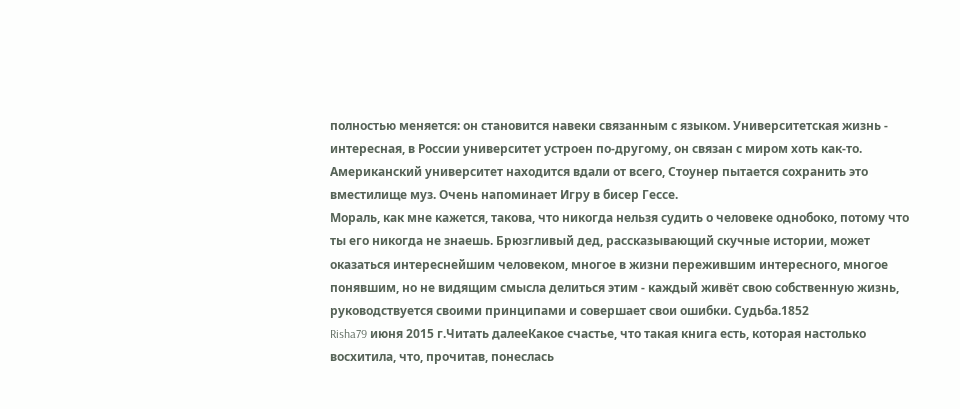полностью меняется: он становится навеки связанным с языком. Университетская жизнь - интересная, в России университет устроен по-другому, он связан с миром хоть как-то. Американский университет находится вдали от всего, Стоунер пытается сохранить это вместилище муз. Очень напоминает Игру в бисер Гессе.
Мораль, как мне кажется, такова, что никогда нельзя судить о человеке однобоко, потому что ты его никогда не знаешь. Брюзгливый дед, рассказывающий скучные истории, может оказаться интереснейшим человеком, многое в жизни пережившим интересного, многое понявшим, но не видящим смысла делиться этим - каждый живёт свою собственную жизнь, руководствуется своими принципами и совершает свои ошибки. Судьба.1852
Risha79 июня 2015 г.Читать далееКакое счастье, что такая книга есть, которая настолько восхитила, что, прочитав, понеслась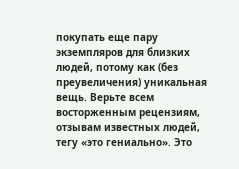покупать еще пару экземпляров для близких людей, потому как (без преувеличения) уникальная вещь. Верьте всем восторженным рецензиям, отзывам известных людей, тегу «это гениально». Это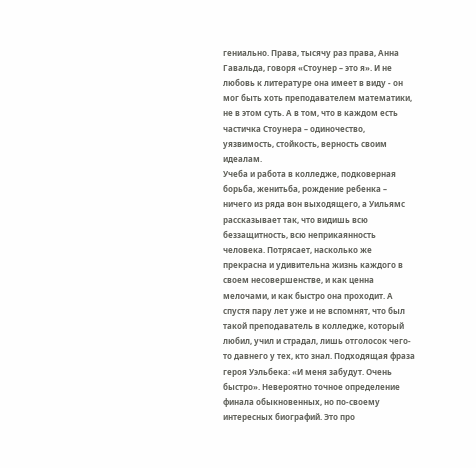гениально. Права, тысячу раз права, Анна Гавальда, говоря «Стоунер – это я». И не любовь к литературе она имеет в виду - он мог быть хоть преподавателем математики, не в этом суть. А в том, что в каждом есть частичка Стоунера – одиночество, уязвимость, стойкость, верность своим идеалам.
Учеба и работа в колледже, подковерная борьба, женитьба, рождение ребенка – ничего из ряда вон выходящего, а Уильямс рассказывает так, что видишь всю беззащитность, всю неприкаянность человека. Потрясает, насколько же прекрасна и удивительна жизнь каждого в своем несовершенстве, и как ценна мелочами, и как быстро она проходит. А спустя пару лет уже и не вспомнят, что был такой преподаватель в колледже, который любил, учил и страдал, лишь отголосок чего-то давнего у тех, кто знал. Подходящая фраза героя Уэльбека: «И меня забудут. Очень быстро». Невероятно точное определение финала обыкновенных, но по-своему интересных биографий. Это про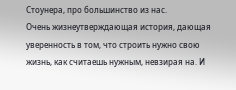Стоунера, про большинство из нас.
Очень жизнеутверждающая история, дающая уверенность в том, что строить нужно свою жизнь, как считаешь нужным, невзирая на. И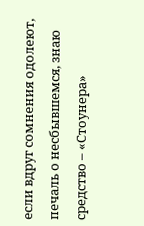если вдруг сомнения одолеют, печаль о несбывшемся, знаю средство – «Стоунера»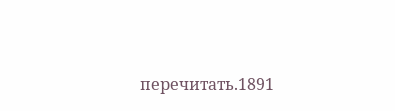перечитать.1891